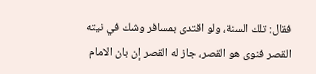فقال: تلك السنة، ولو اقتدى بمسافر وشك في نيته القصر فنوى هو القصر، جاز له القصر إن بان الامام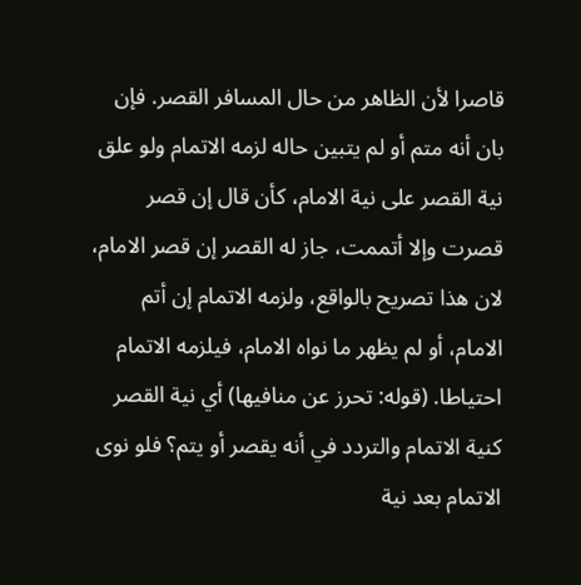قاصرا لأن الظاهر من حال المسافر القصر. فإن بان أنه متم أو لم يتبين حاله لزمه الاتمام ولو علق نية القصر على نية الامام، كأن قال إن قصر قصرت وإلا أتممت، جاز له القصر إن قصر الامام، لان هذا تصريح بالواقع، ولزمه الاتمام إن أتم الامام، أو لم يظهر ما نواه الامام، فيلزمه الاتمام احتياطا. (قوله: تحرز عن منافيها) أي نية القصر كنية الاتمام والتردد في أنه يقصر أو يتم؟ فلو نوى الاتمام بعد نية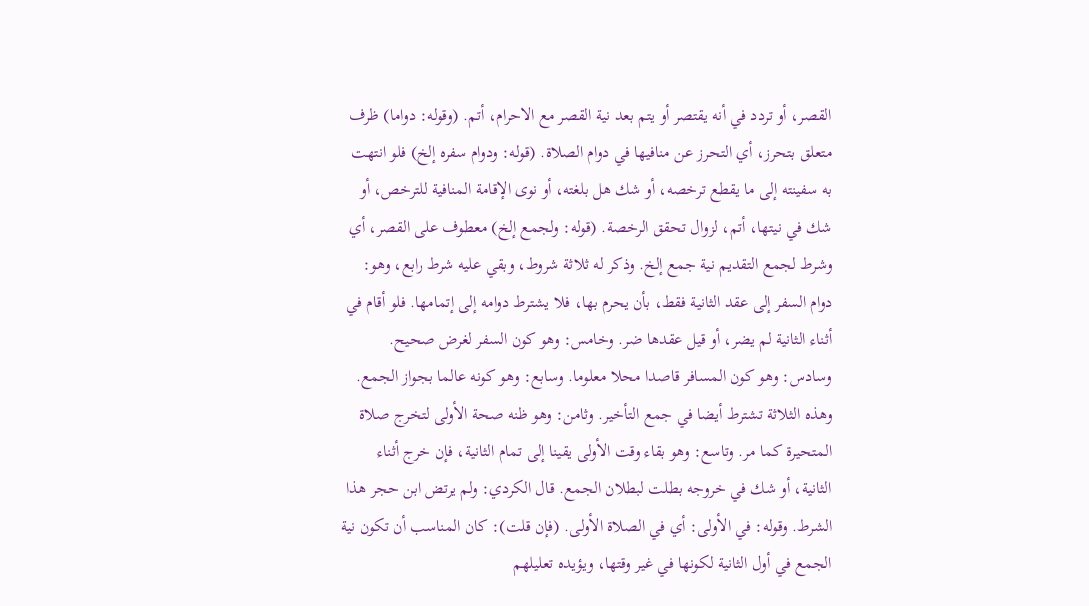القصر، أو تردد في أنه يقتصر أو يتم بعد نية القصر مع الاحرام، أتم. (وقوله: دواما) ظرف متعلق بتحرز، أي التحرز عن منافيها في دوام الصلاة. (قوله: ودوام سفره إلخ) فلو انتهت به سفينته إلى ما يقطع ترخصه، أو شك هل بلغته، أو نوى الإقامة المنافية للترخص، أو شك في نيتها، أتم، لزوال تحقق الرخصة. (قوله: ولجمع إلخ) معطوف على القصر، أي وشرط لجمع التقديم نية جمع إلخ. وذكر له ثلاثة شروط، وبقي عليه شرط رابع، وهو: دوام السفر إلى عقد الثانية فقط، بأن يحرم بها، فلا يشترط دوامه إلى إتمامها. فلو أقام في أثناء الثانية لم يضر، أو قيل عقدها ضر. وخامس: وهو كون السفر لغرض صحيح. وسادس: وهو كون المسافر قاصدا محلا معلوما. وسابع: وهو كونه عالما بجواز الجمع. وهذه الثلاثة تشترط أيضا في جمع التأخير. وثامن: وهو ظنه صحة الأولى لتخرج صلاة المتحيرة كما مر. وتاسع: وهو بقاء وقت الأولى يقينا إلى تمام الثانية، فإن خرج أثناء الثانية، أو شك في خروجه بطلت لبطلان الجمع. قال الكردي: ولم يرتض ابن حجر هذا الشرط. وقوله: في الأولى: أي في الصلاة الأولى. (فإن قلت): كان المناسب أن تكون نية الجمع في أول الثانية لكونها في غير وقتها، ويؤيده تعليلهم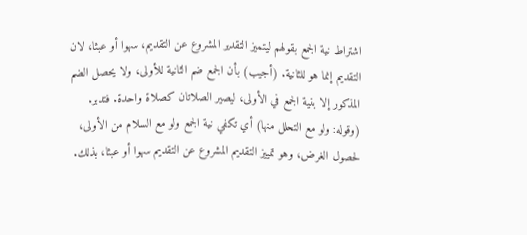اشتراط نية الجمع بقولهم ليتميز التقدير المشروع عن التقديم، سهوا أو عبثا، لان التقديم إنما هو للثانية. (أجيب) بأن الجمع ضم الثانية للأولى، ولا يحصل الضم المذكور إلا بنية الجمع في الأولى، ليصير الصلاتان كصلاة واحدة. فتدبر. (وقوله: ولو مع التحلل منها) أي تكفي نية الجمع ولو مع السلام من الأولى، لحصول الغرض، وهو تمييز التقديم المشروع عن التقديم سهوا أو عبثا، بذلك.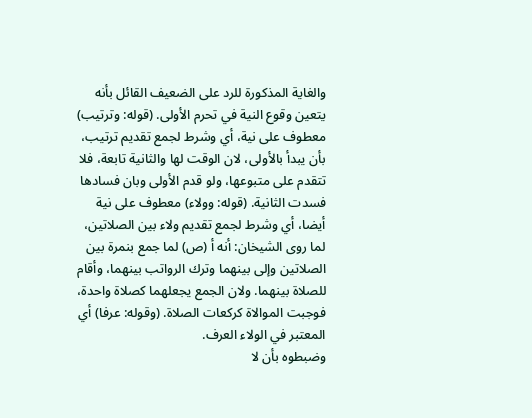والغاية المذكورة للرد على الضعيف القائل بأنه يتعين وقوع النية في تحرم الأولى. (قوله: وترتيب) معطوف على نية، أي وشرط لجمع تقديم ترتيب، بأن يبدأ بالأولى، لان الوقت لها والثانية تابعة، فلا تتقدم على متبوعها، ولو قدم الأولى وبان فسادها فسدت الثانية. (قوله: وولاء) معطوف على نية أيضا، أي وشرط لجمع تقديم ولاء بين الصلاتين، لما روى الشيخان: أنه أ (ص) لما جمع بنمرة بين الصلاتين وإلى بينهما وترك الرواتب بينهما، وأقام للصلاة بينهما. ولان الجمع يجعلهما كصلاة واحدة، فوجبت الموالاة كركعات الصلاة. (وقوله: عرفا) أي المعتبر في الولاء العرف.
وضبطوه بأن لا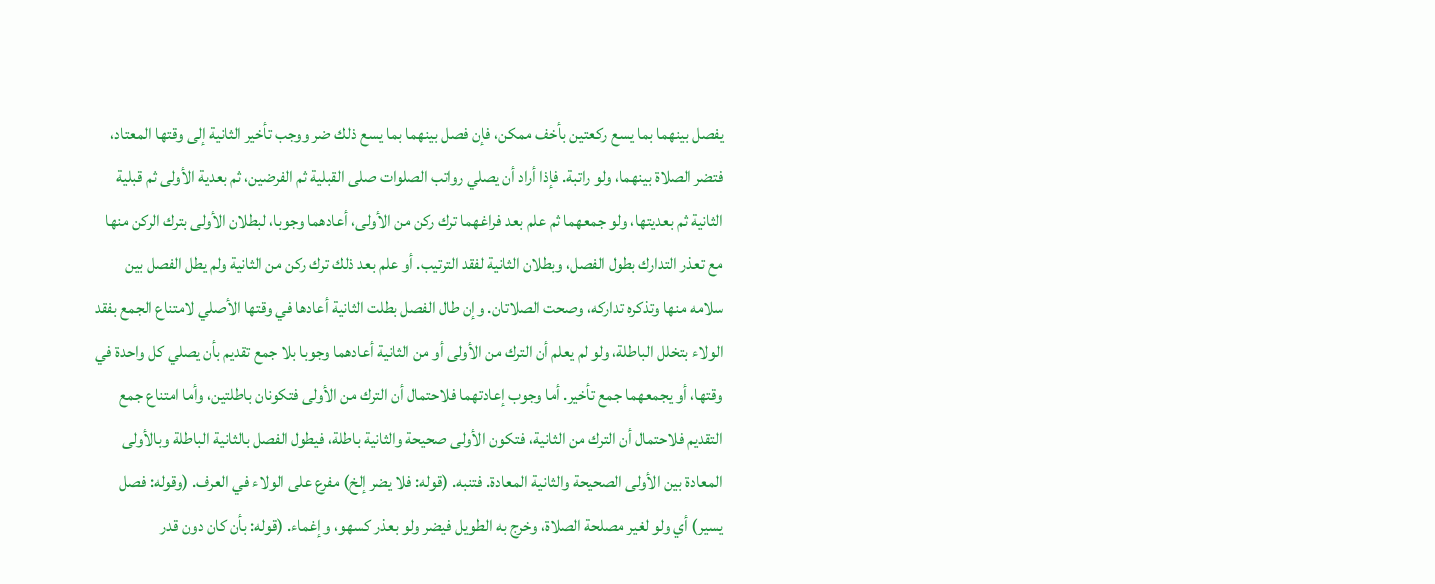يفصل بينهما بما يسع ركعتين بأخف ممكن، فإن فصل بينهما بما يسع ذلك ضر ووجب تأخير الثانية إلى وقتها المعتاد، فتضر الصلاة بينهما، ولو راتبة. فإذا أراد أن يصلي رواتب الصلوات صلى القبلية ثم الفرضين، ثم بعدية الأولى ثم قبلية الثانية ثم بعديتها، ولو جمعهما ثم علم بعد فراغهما ترك ركن من الأولى، أعادهما وجوبا، لبطلان الأولى بترك الركن منها مع تعذر التدارك بطول الفصل، وبطلان الثانية لفقد الترتيب. أو علم بعد ذلك ترك ركن من الثانية ولم يطل الفصل بين سلامه منها وتذكره تداركه، وصحت الصلاتان. وإن طال الفصل بطلت الثانية أعادها في وقتها الأصلي لامتناع الجمع بفقد الولاء بتخلل الباطلة، ولو لم يعلم أن الترك من الأولى أو من الثانية أعادهما وجوبا بلا جمع تقديم بأن يصلي كل واحدة في وقتها، أو يجمعهما جمع تأخير. أما وجوب إعادتهما فلاحتمال أن الترك من الأولى فتكونان باطلتين، وأما امتناع جمع التقديم فلاحتمال أن الترك من الثانية، فتكون الأولى صحيحة والثانية باطلة، فيطول الفصل بالثانية الباطلة وبالأولى المعادة بين الأولى الصحيحة والثانية المعادة. فتنبه. (قوله: فلا يضر إلخ) مفرع على الولاء في العرف. (وقوله: فصل يسير) أي ولو لغير مصلحة الصلاة، وخرج به الطويل فيضر ولو بعذر كسهو، وإغماء. (قوله: بأن كان دون قدر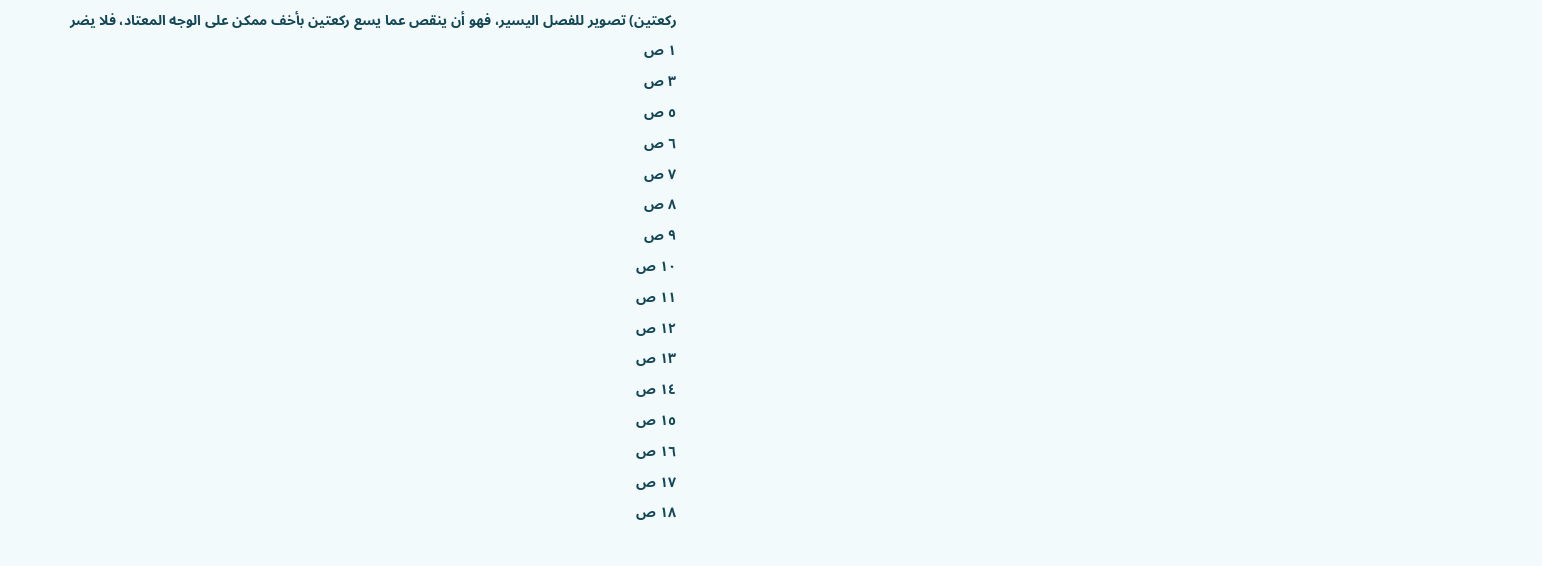ركعتين) تصوير للفصل اليسير، فهو أن ينقص عما يسع ركعتين بأخف ممكن على الوجه المعتاد، فلا يضر
١ ص
٣ ص
٥ ص
٦ ص
٧ ص
٨ ص
٩ ص
١٠ ص
١١ ص
١٢ ص
١٣ ص
١٤ ص
١٥ ص
١٦ ص
١٧ ص
١٨ ص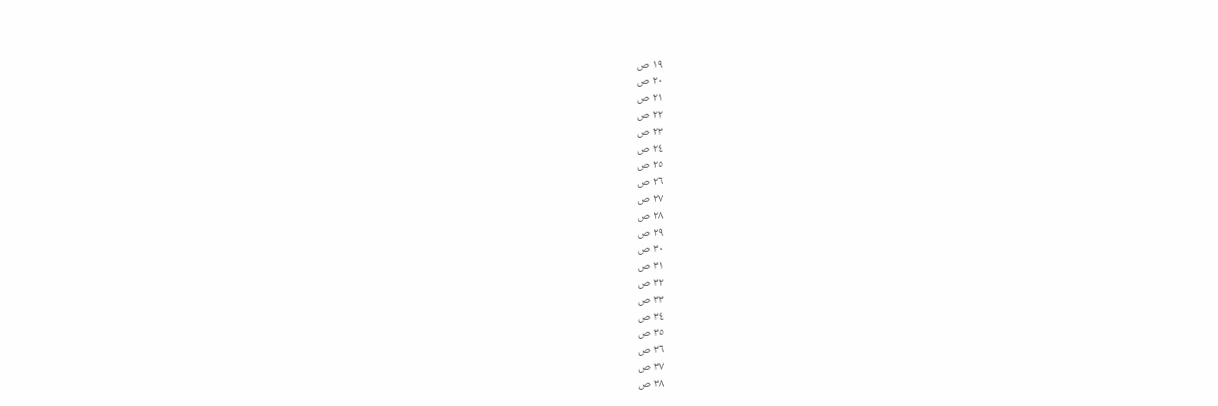١٩ ص
٢٠ ص
٢١ ص
٢٢ ص
٢٣ ص
٢٤ ص
٢٥ ص
٢٦ ص
٢٧ ص
٢٨ ص
٢٩ ص
٣٠ ص
٣١ ص
٣٢ ص
٣٣ ص
٣٤ ص
٣٥ ص
٣٦ ص
٣٧ ص
٣٨ ص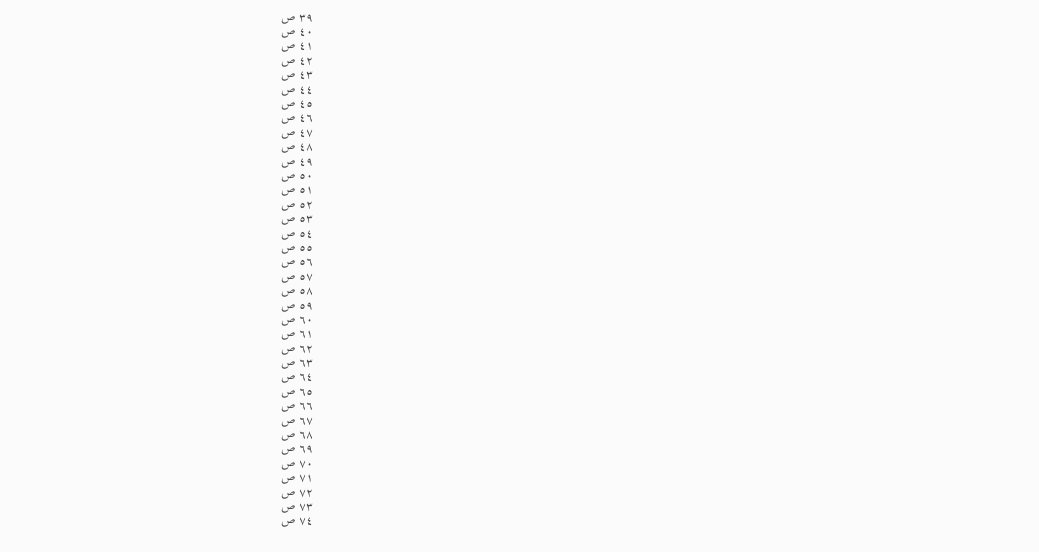٣٩ ص
٤٠ ص
٤١ ص
٤٢ ص
٤٣ ص
٤٤ ص
٤٥ ص
٤٦ ص
٤٧ ص
٤٨ ص
٤٩ ص
٥٠ ص
٥١ ص
٥٢ ص
٥٣ ص
٥٤ ص
٥٥ ص
٥٦ ص
٥٧ ص
٥٨ ص
٥٩ ص
٦٠ ص
٦١ ص
٦٢ ص
٦٣ ص
٦٤ ص
٦٥ ص
٦٦ ص
٦٧ ص
٦٨ ص
٦٩ ص
٧٠ ص
٧١ ص
٧٢ ص
٧٣ ص
٧٤ ص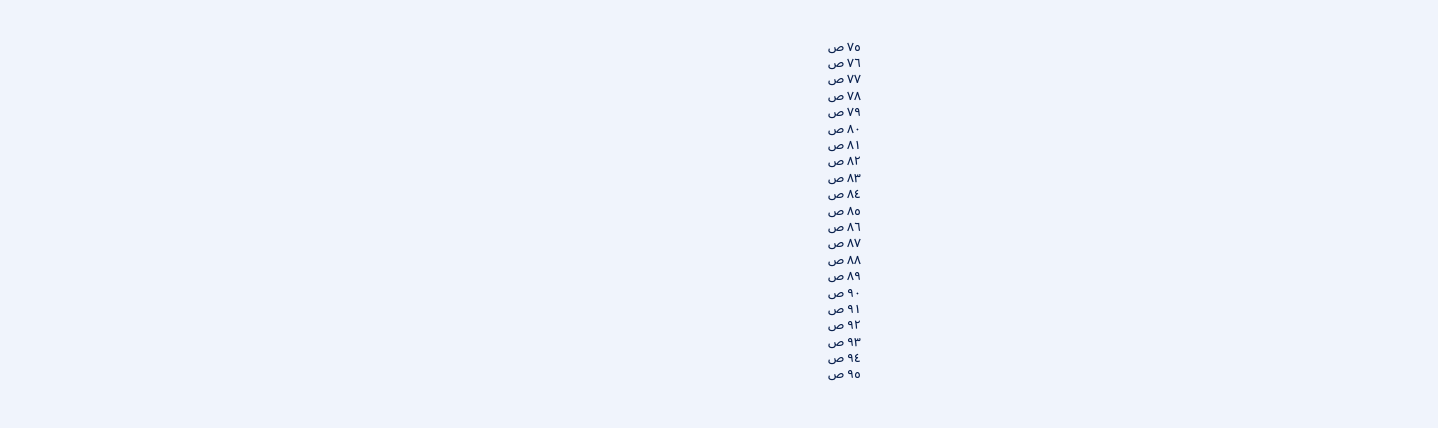٧٥ ص
٧٦ ص
٧٧ ص
٧٨ ص
٧٩ ص
٨٠ ص
٨١ ص
٨٢ ص
٨٣ ص
٨٤ ص
٨٥ ص
٨٦ ص
٨٧ ص
٨٨ ص
٨٩ ص
٩٠ ص
٩١ ص
٩٢ ص
٩٣ ص
٩٤ ص
٩٥ ص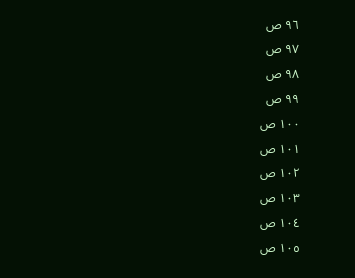٩٦ ص
٩٧ ص
٩٨ ص
٩٩ ص
١٠٠ ص
١٠١ ص
١٠٢ ص
١٠٣ ص
١٠٤ ص
١٠٥ ص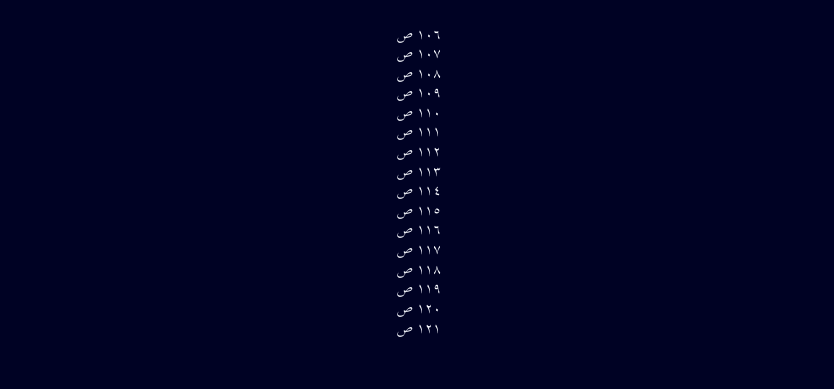١٠٦ ص
١٠٧ ص
١٠٨ ص
١٠٩ ص
١١٠ ص
١١١ ص
١١٢ ص
١١٣ ص
١١٤ ص
١١٥ ص
١١٦ ص
١١٧ ص
١١٨ ص
١١٩ ص
١٢٠ ص
١٢١ ص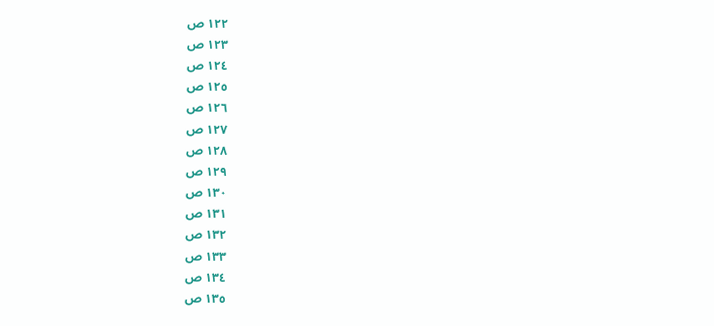١٢٢ ص
١٢٣ ص
١٢٤ ص
١٢٥ ص
١٢٦ ص
١٢٧ ص
١٢٨ ص
١٢٩ ص
١٣٠ ص
١٣١ ص
١٣٢ ص
١٣٣ ص
١٣٤ ص
١٣٥ ص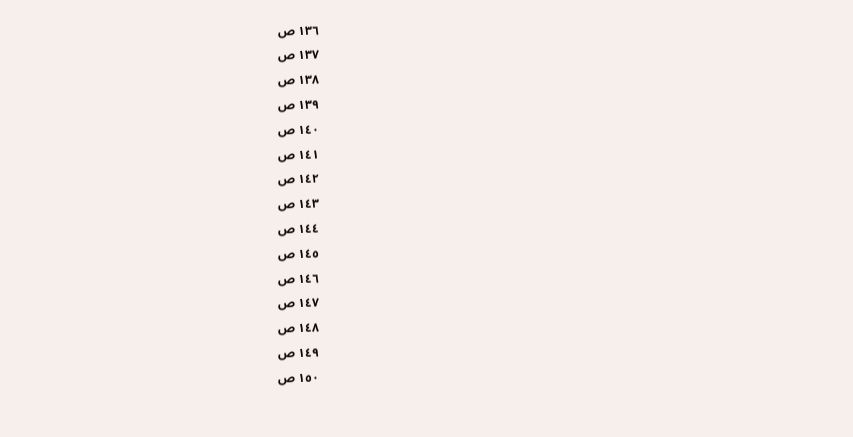١٣٦ ص
١٣٧ ص
١٣٨ ص
١٣٩ ص
١٤٠ ص
١٤١ ص
١٤٢ ص
١٤٣ ص
١٤٤ ص
١٤٥ ص
١٤٦ ص
١٤٧ ص
١٤٨ ص
١٤٩ ص
١٥٠ ص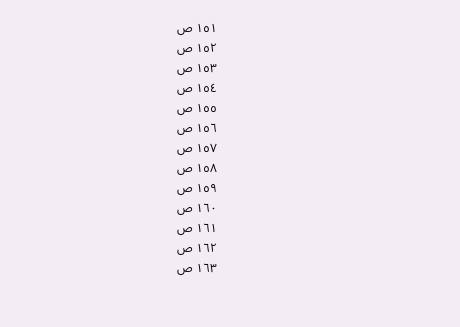١٥١ ص
١٥٢ ص
١٥٣ ص
١٥٤ ص
١٥٥ ص
١٥٦ ص
١٥٧ ص
١٥٨ ص
١٥٩ ص
١٦٠ ص
١٦١ ص
١٦٢ ص
١٦٣ ص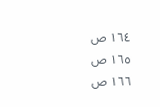١٦٤ ص
١٦٥ ص
١٦٦ ص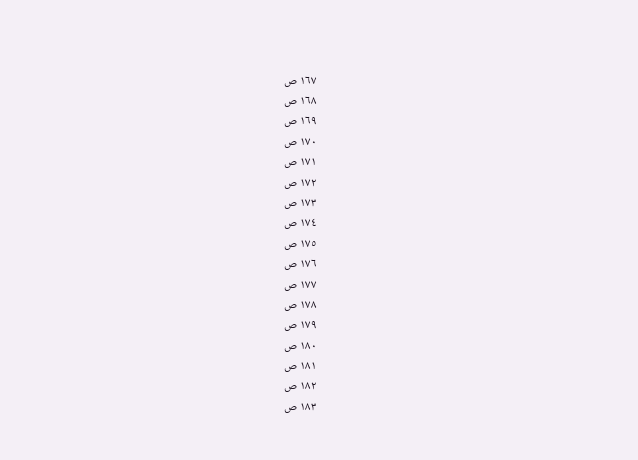١٦٧ ص
١٦٨ ص
١٦٩ ص
١٧٠ ص
١٧١ ص
١٧٢ ص
١٧٣ ص
١٧٤ ص
١٧٥ ص
١٧٦ ص
١٧٧ ص
١٧٨ ص
١٧٩ ص
١٨٠ ص
١٨١ ص
١٨٢ ص
١٨٣ ص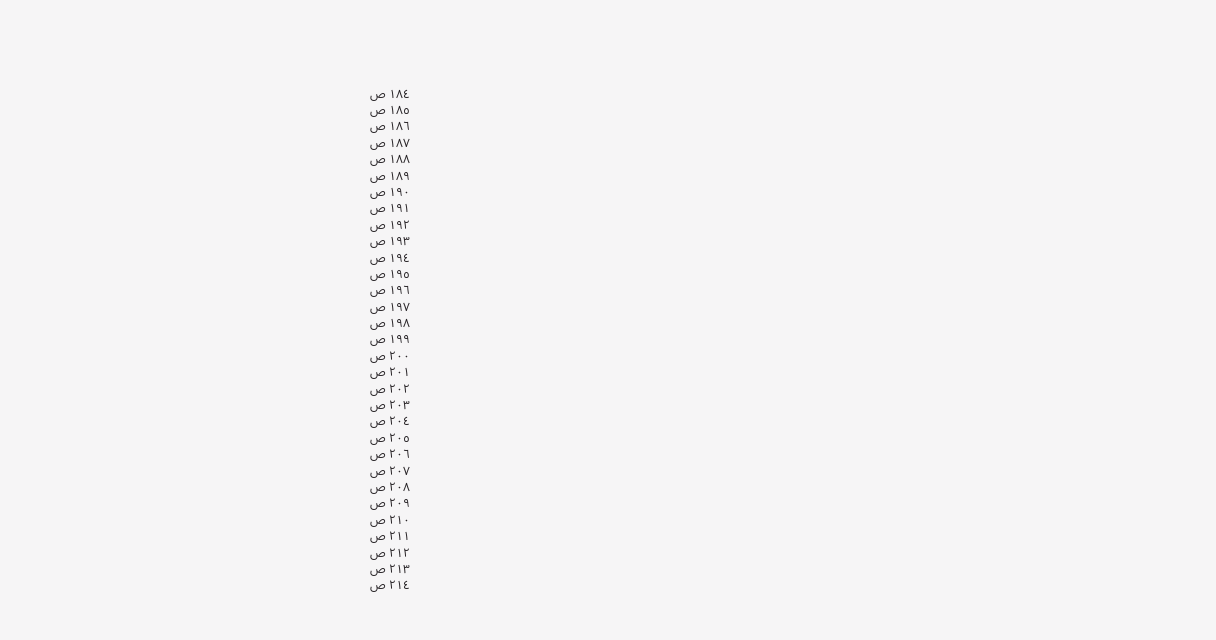١٨٤ ص
١٨٥ ص
١٨٦ ص
١٨٧ ص
١٨٨ ص
١٨٩ ص
١٩٠ ص
١٩١ ص
١٩٢ ص
١٩٣ ص
١٩٤ ص
١٩٥ ص
١٩٦ ص
١٩٧ ص
١٩٨ ص
١٩٩ ص
٢٠٠ ص
٢٠١ ص
٢٠٢ ص
٢٠٣ ص
٢٠٤ ص
٢٠٥ ص
٢٠٦ ص
٢٠٧ ص
٢٠٨ ص
٢٠٩ ص
٢١٠ ص
٢١١ ص
٢١٢ ص
٢١٣ ص
٢١٤ ص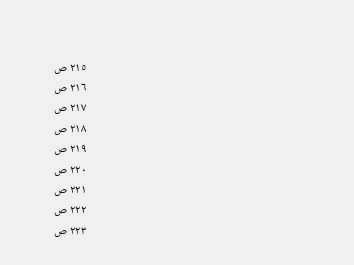٢١٥ ص
٢١٦ ص
٢١٧ ص
٢١٨ ص
٢١٩ ص
٢٢٠ ص
٢٢١ ص
٢٢٢ ص
٢٢٣ ص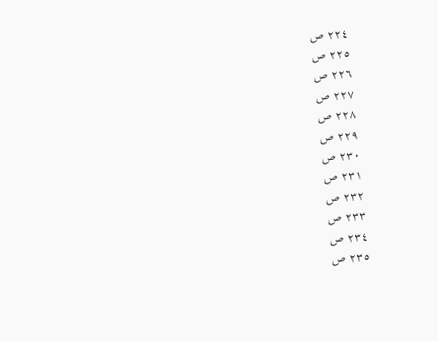٢٢٤ ص
٢٢٥ ص
٢٢٦ ص
٢٢٧ ص
٢٢٨ ص
٢٢٩ ص
٢٣٠ ص
٢٣١ ص
٢٣٢ ص
٢٣٣ ص
٢٣٤ ص
٢٣٥ ص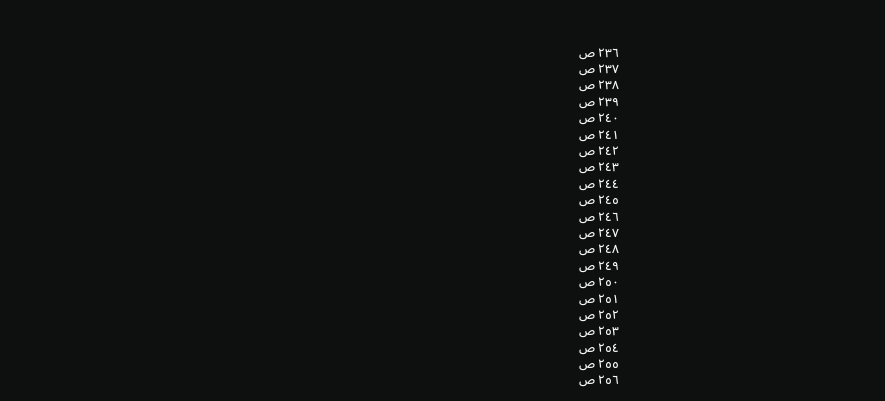٢٣٦ ص
٢٣٧ ص
٢٣٨ ص
٢٣٩ ص
٢٤٠ ص
٢٤١ ص
٢٤٢ ص
٢٤٣ ص
٢٤٤ ص
٢٤٥ ص
٢٤٦ ص
٢٤٧ ص
٢٤٨ ص
٢٤٩ ص
٢٥٠ ص
٢٥١ ص
٢٥٢ ص
٢٥٣ ص
٢٥٤ ص
٢٥٥ ص
٢٥٦ ص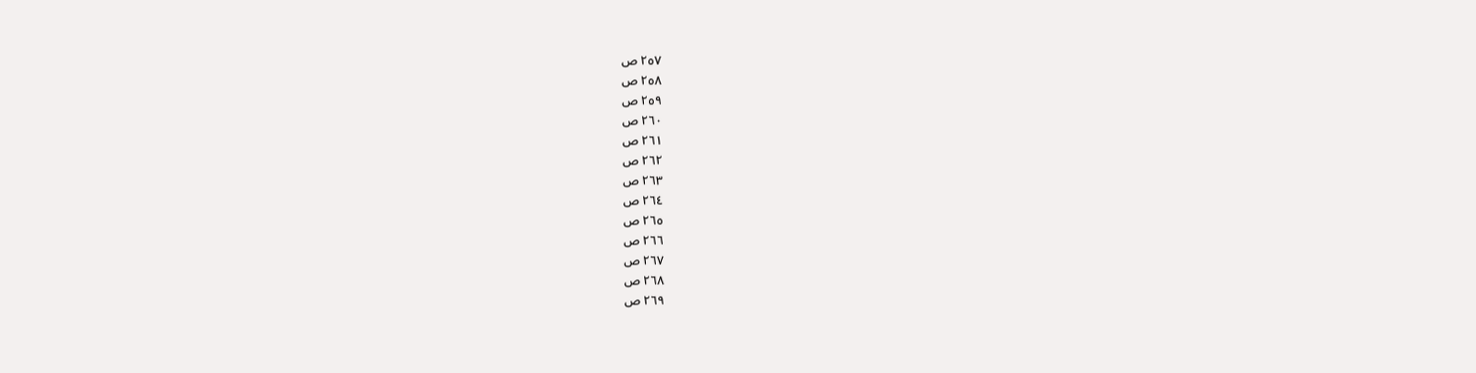٢٥٧ ص
٢٥٨ ص
٢٥٩ ص
٢٦٠ ص
٢٦١ ص
٢٦٢ ص
٢٦٣ ص
٢٦٤ ص
٢٦٥ ص
٢٦٦ ص
٢٦٧ ص
٢٦٨ ص
٢٦٩ ص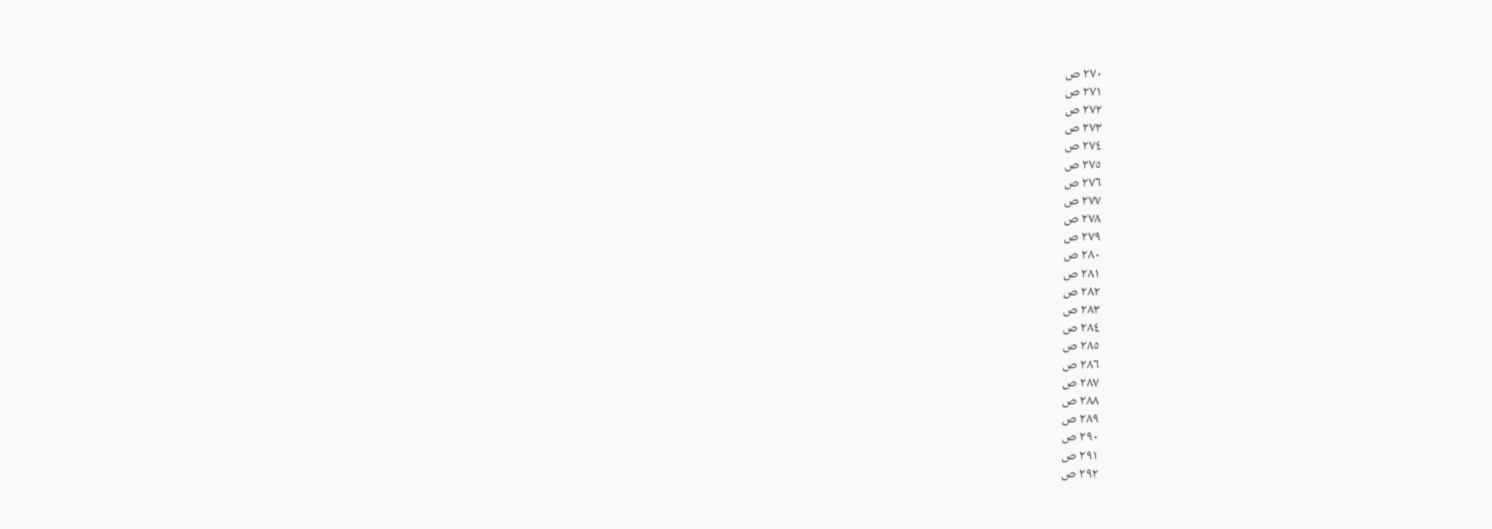٢٧٠ ص
٢٧١ ص
٢٧٢ ص
٢٧٣ ص
٢٧٤ ص
٢٧٥ ص
٢٧٦ ص
٢٧٧ ص
٢٧٨ ص
٢٧٩ ص
٢٨٠ ص
٢٨١ ص
٢٨٢ ص
٢٨٣ ص
٢٨٤ ص
٢٨٥ ص
٢٨٦ ص
٢٨٧ ص
٢٨٨ ص
٢٨٩ ص
٢٩٠ ص
٢٩١ ص
٢٩٢ ص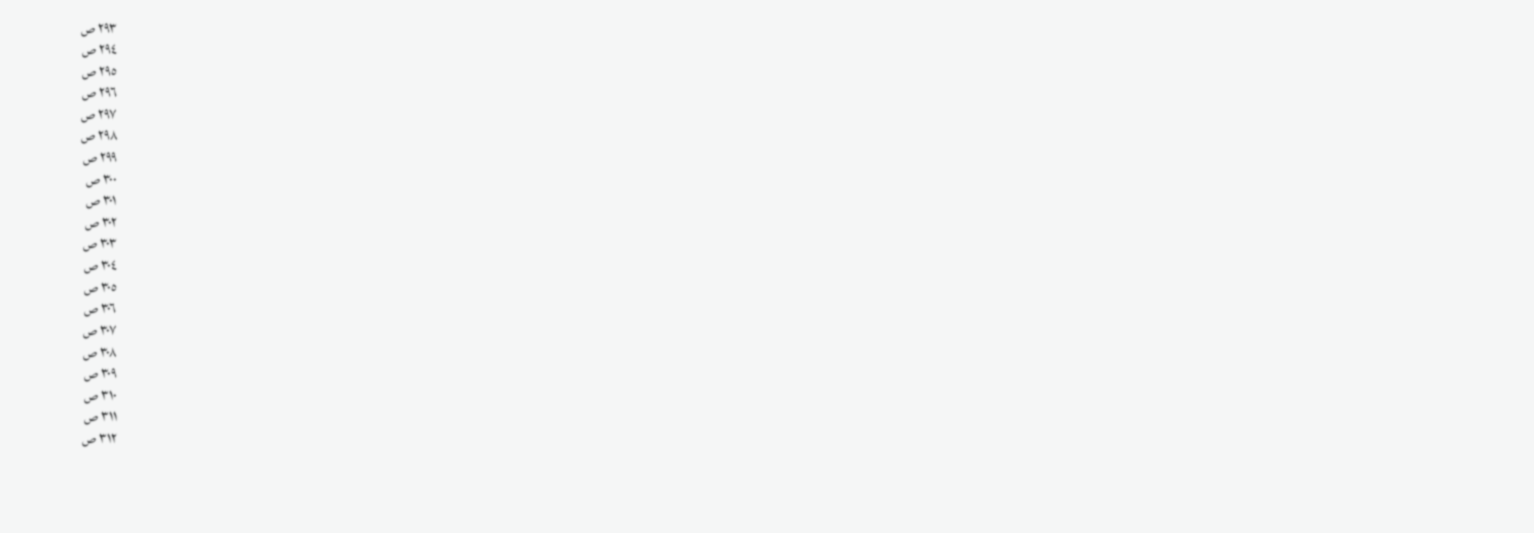٢٩٣ ص
٢٩٤ ص
٢٩٥ ص
٢٩٦ ص
٢٩٧ ص
٢٩٨ ص
٢٩٩ ص
٣٠٠ ص
٣٠١ ص
٣٠٢ ص
٣٠٣ ص
٣٠٤ ص
٣٠٥ ص
٣٠٦ ص
٣٠٧ ص
٣٠٨ ص
٣٠٩ ص
٣١٠ ص
٣١١ ص
٣١٢ ص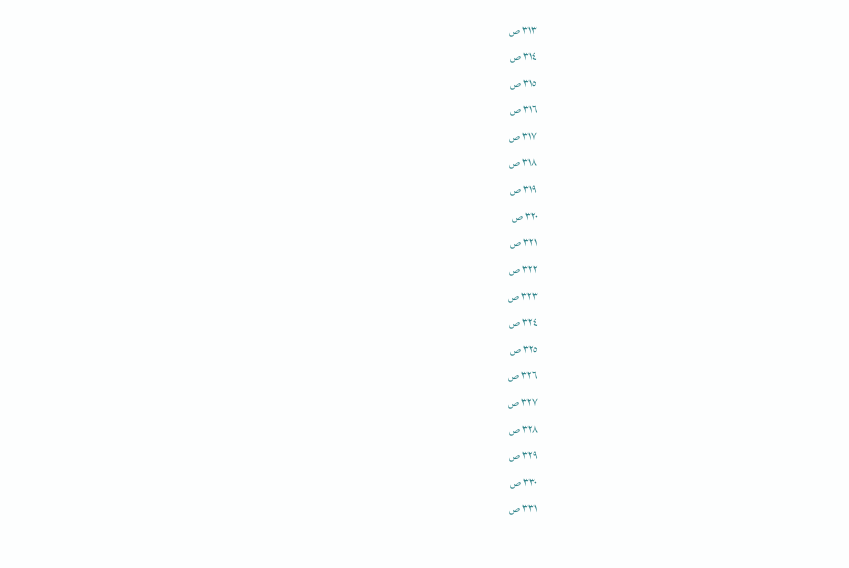٣١٣ ص
٣١٤ ص
٣١٥ ص
٣١٦ ص
٣١٧ ص
٣١٨ ص
٣١٩ ص
٣٢٠ ص
٣٢١ ص
٣٢٢ ص
٣٢٣ ص
٣٢٤ ص
٣٢٥ ص
٣٢٦ ص
٣٢٧ ص
٣٢٨ ص
٣٢٩ ص
٣٣٠ ص
٣٣١ ص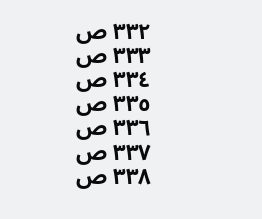٣٣٢ ص
٣٣٣ ص
٣٣٤ ص
٣٣٥ ص
٣٣٦ ص
٣٣٧ ص
٣٣٨ ص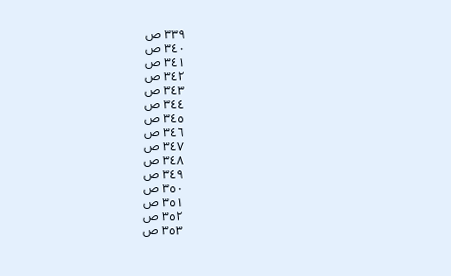٣٣٩ ص
٣٤٠ ص
٣٤١ ص
٣٤٢ ص
٣٤٣ ص
٣٤٤ ص
٣٤٥ ص
٣٤٦ ص
٣٤٧ ص
٣٤٨ ص
٣٤٩ ص
٣٥٠ ص
٣٥١ ص
٣٥٢ ص
٣٥٣ ص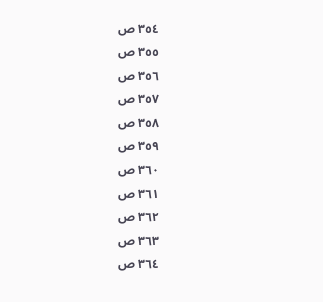٣٥٤ ص
٣٥٥ ص
٣٥٦ ص
٣٥٧ ص
٣٥٨ ص
٣٥٩ ص
٣٦٠ ص
٣٦١ ص
٣٦٢ ص
٣٦٣ ص
٣٦٤ ص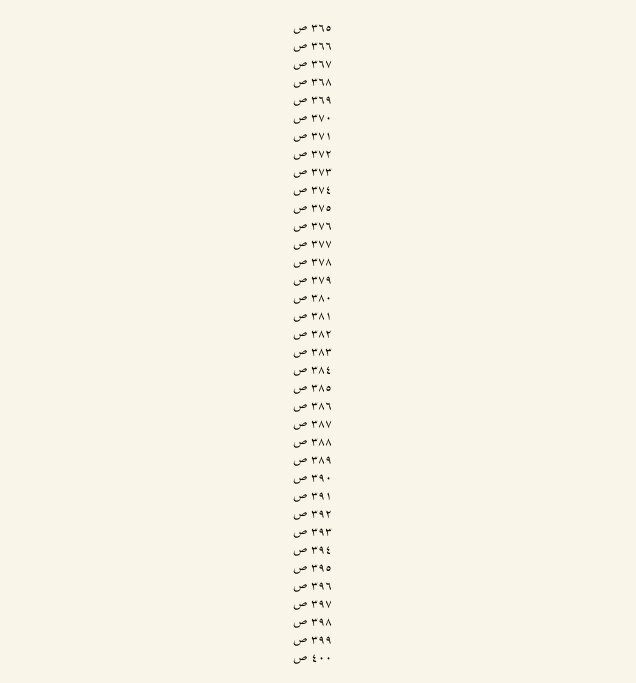٣٦٥ ص
٣٦٦ ص
٣٦٧ ص
٣٦٨ ص
٣٦٩ ص
٣٧٠ ص
٣٧١ ص
٣٧٢ ص
٣٧٣ ص
٣٧٤ ص
٣٧٥ ص
٣٧٦ ص
٣٧٧ ص
٣٧٨ ص
٣٧٩ ص
٣٨٠ ص
٣٨١ ص
٣٨٢ ص
٣٨٣ ص
٣٨٤ ص
٣٨٥ ص
٣٨٦ ص
٣٨٧ ص
٣٨٨ ص
٣٨٩ ص
٣٩٠ ص
٣٩١ ص
٣٩٢ ص
٣٩٣ ص
٣٩٤ ص
٣٩٥ ص
٣٩٦ ص
٣٩٧ ص
٣٩٨ ص
٣٩٩ ص
٤٠٠ ص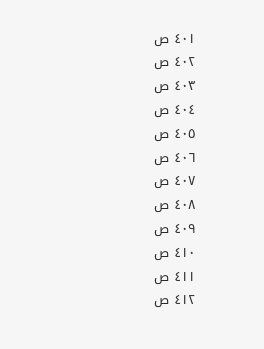٤٠١ ص
٤٠٢ ص
٤٠٣ ص
٤٠٤ ص
٤٠٥ ص
٤٠٦ ص
٤٠٧ ص
٤٠٨ ص
٤٠٩ ص
٤١٠ ص
٤١١ ص
٤١٢ ص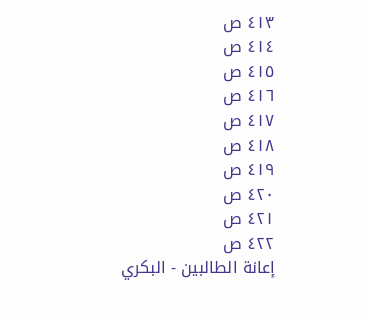٤١٣ ص
٤١٤ ص
٤١٥ ص
٤١٦ ص
٤١٧ ص
٤١٨ ص
٤١٩ ص
٤٢٠ ص
٤٢١ ص
٤٢٢ ص
إعانة الطالبين - البكري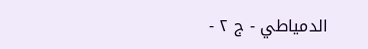الدمياطي - ج ٢ -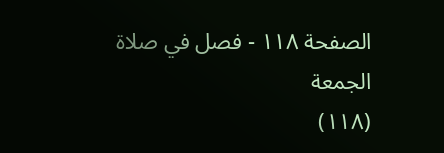الصفحة ١١٨ - فصل في صلاة الجمعة
(١١٨)